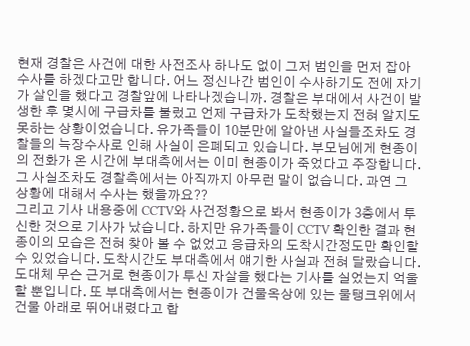현재 경찰은 사건에 대한 사전조사 하나도 없이 그저 범인을 먼저 잡아 수사를 하겠다고만 합니다. 어느 정신나간 범인이 수사하기도 전에 자기가 살인을 했다고 경찰앞에 나타나겠습니까. 경찰은 부대에서 사건이 발생한 후 몇시에 구급차를 불렀고 언제 구급차가 도착했는지 전혀 알지도 못하는 상황이었습니다. 유가족들이 10분만에 알아낸 사실들조차도 경찰들의 늑장수사로 인해 사실이 은폐되고 있습니다. 부모님에게 현종이의 전화가 온 시간에 부대측에서는 이미 현종이가 죽었다고 주장합니다. 그 사실조차도 경찰측에서는 아직까지 아무런 말이 없습니다. 과연 그 상황에 대해서 수사는 했을까요??
그리고 기사 내용중에 CCTV와 사건정황으로 봐서 현종이가 3층에서 투신한 것으로 기사가 났습니다. 하지만 유가족들이 CCTV 확인한 결과 현종이의 모습은 전혀 찾아 볼 수 없었고 응급차의 도착시간정도만 확인할 수 있었습니다. 도착시간도 부대측에서 얘기한 사실과 전혀 달랐습니다. 도대체 무슨 근거로 현종이가 투신 자살을 했다는 기사를 실었는지 억울할 뿐입니다. 또 부대측에서는 현종이가 건물옥상에 있는 물탱크위에서 건물 아래로 뛰어내렸다고 합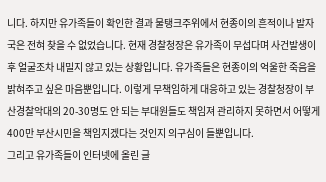니다. 하지만 유가족들이 확인한 결과 물탱크주위에서 현종이의 흔적이나 발자국은 전혀 찾을 수 없었습니다. 현재 경찰청장은 유가족이 무섭다며 사건발생이후 얼굴조차 내밀지 않고 있는 상황입니다. 유가족들은 현종이의 억울한 죽음을 밝혀주고 싶은 마음뿐입니다. 이렇게 무책임하게 대응하고 있는 경찰청장이 부산경찰악대의 20-30명도 안 되는 부대원들도 책임져 관리하지 못하면서 어떻게 400만 부산시민을 책임지겠다는 것인지 의구심이 들뿐입니다.
그리고 유가족들이 인터넷에 올린 글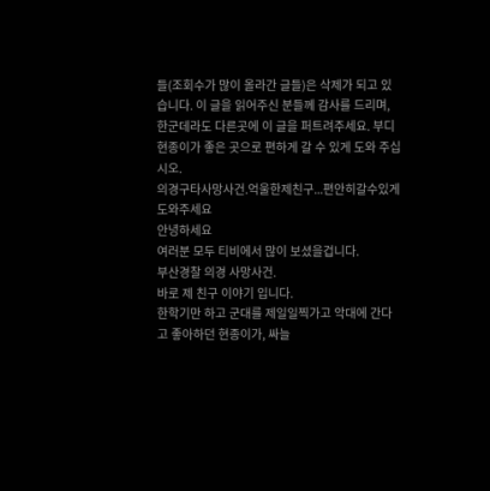들(조회수가 많이 올라간 글들)은 삭제가 되고 있습니다. 이 글을 읽어주신 분들께 감사를 드리며, 한군데라도 다른곳에 이 글을 퍼트려주세요. 부디 현종이가 좋은 곳으로 편하게 갈 수 있게 도와 주십시오.
의경구타사망사건.억울한제친구...편안히갈수있게도와주세요
안녕하세요
여러분 모두 티비에서 많이 보셨을겁니다.
부산경찰 의경 사망사건.
바로 제 친구 이야기 입니다.
한학기만 하고 군대를 제일일찍가고 악대에 간다고 좋아하던 현종이가, 싸늘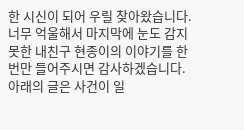한 시신이 되어 우릴 찾아왔습니다.
너무 억울해서 마지막에 눈도 감지 못한 내친구 현종이의 이야기를 한번만 들어주시면 감사하겠습니다.
아래의 글은 사건이 일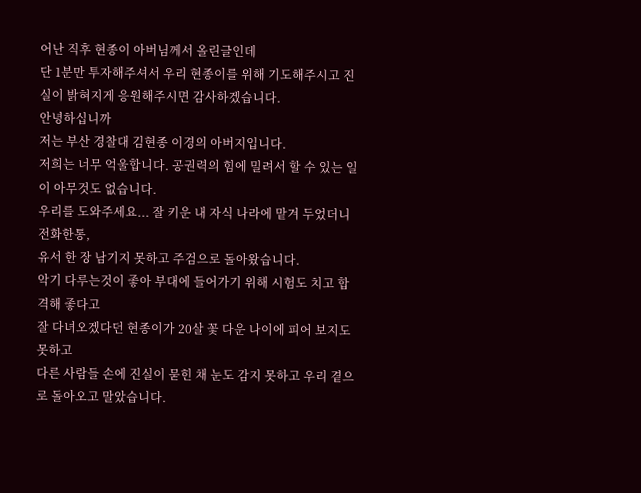어난 직후 현종이 아버님께서 올린글인데
단 1분만 투자해주셔서 우리 현종이를 위해 기도해주시고 진실이 밝혀지게 응원해주시면 감사하겠습니다.
안녕하십니까
저는 부산 경찰대 김현종 이경의 아버지입니다.
저희는 너무 억울합니다. 공권력의 힘에 밀려서 할 수 있는 일이 아무것도 없습니다.
우리를 도와주세요... 잘 키운 내 자식 나라에 맡겨 두었더니 전화한통,
유서 한 장 남기지 못하고 주검으로 돌아왔습니다.
악기 다루는것이 좋아 부대에 들어가기 위해 시험도 치고 합격해 좋다고
잘 다녀오겠다던 현종이가 20살 꽃 다운 나이에 피어 보지도 못하고
다른 사람들 손에 진실이 묻힌 채 눈도 감지 못하고 우리 곁으로 돌아오고 말았습니다.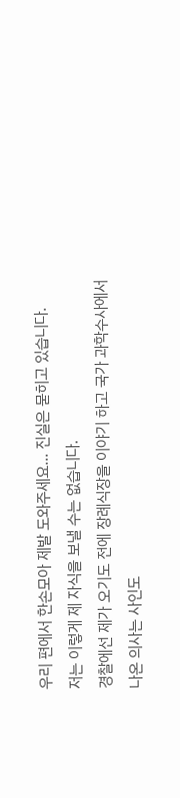우리 편에서 한손모아 제발 도와주세요... 진실은 묻히고 있습니다.
저는 이렇게 제 자식을 보낼 수는 없습니다.
경찰에선 제가 오기도 전에 장례식장을 이야기 하고 국가 과학수사에서
나온 의사는 사인도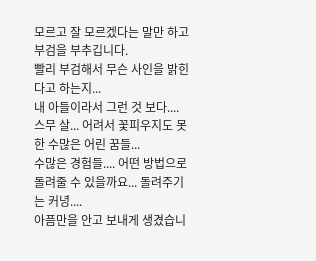모르고 잘 모르겠다는 말만 하고 부검을 부추깁니다.
빨리 부검해서 무슨 사인을 밝힌다고 하는지...
내 아들이라서 그런 것 보다.... 스무 살... 어려서 꽃피우지도 못한 수많은 어린 꿈들...
수많은 경험들.... 어떤 방법으로 돌려줄 수 있을까요... 돌려주기는 커녕....
아픔만을 안고 보내게 생겼습니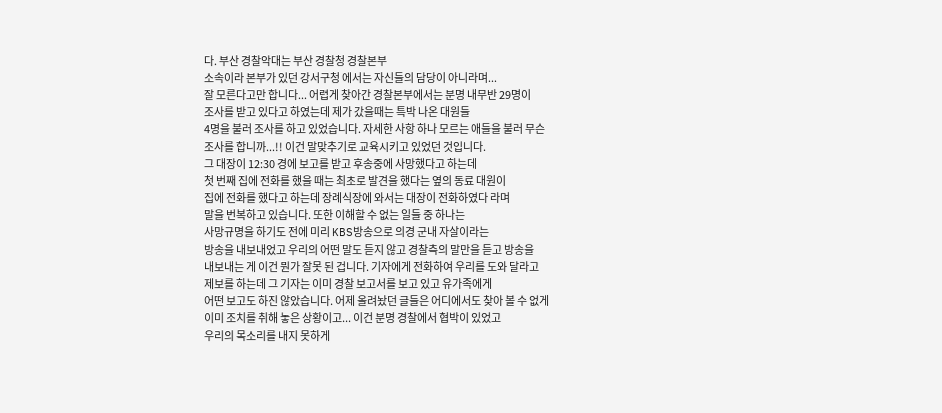다. 부산 경찰악대는 부산 경찰청 경찰본부
소속이라 본부가 있던 강서구청 에서는 자신들의 담당이 아니라며...
잘 모른다고만 합니다... 어렵게 찾아간 경찰본부에서는 분명 내무반 29명이
조사를 받고 있다고 하였는데 제가 갔을때는 특박 나온 대원들
4명을 불러 조사를 하고 있었습니다. 자세한 사항 하나 모르는 애들을 불러 무슨
조사를 합니까...!! 이건 말맞추기로 교육시키고 있었던 것입니다.
그 대장이 12:30 경에 보고를 받고 후송중에 사망했다고 하는데
첫 번째 집에 전화를 했을 때는 최초로 발견을 했다는 옆의 동료 대원이
집에 전화를 했다고 하는데 장례식장에 와서는 대장이 전화하였다 라며
말을 번복하고 있습니다. 또한 이해할 수 없는 일들 중 하나는
사망규명을 하기도 전에 미리 KBS방송으로 의경 군내 자살이라는
방송을 내보내었고 우리의 어떤 말도 듣지 않고 경찰측의 말만을 듣고 방송을
내보내는 게 이건 뭔가 잘못 된 겁니다. 기자에게 전화하여 우리를 도와 달라고
제보를 하는데 그 기자는 이미 경찰 보고서를 보고 있고 유가족에게
어떤 보고도 하진 않았습니다. 어제 올려놨던 글들은 어디에서도 찾아 볼 수 없게
이미 조치를 취해 놓은 상황이고... 이건 분명 경찰에서 협박이 있었고
우리의 목소리를 내지 못하게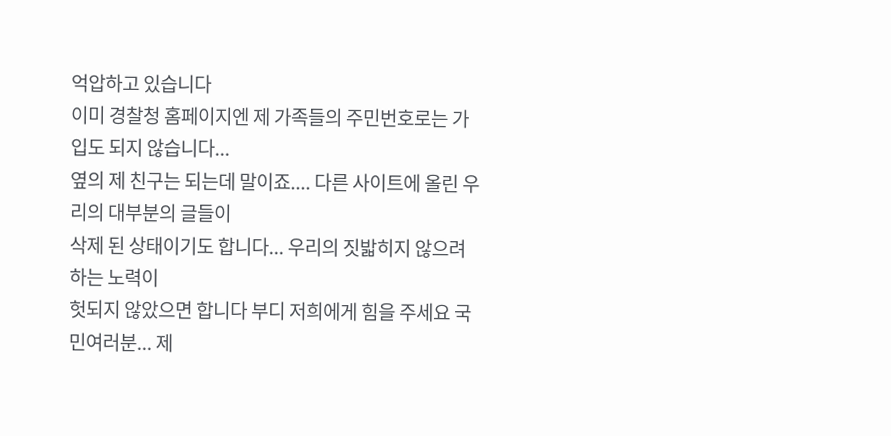억압하고 있습니다
이미 경찰청 홈페이지엔 제 가족들의 주민번호로는 가입도 되지 않습니다...
옆의 제 친구는 되는데 말이죠.... 다른 사이트에 올린 우리의 대부분의 글들이
삭제 된 상태이기도 합니다... 우리의 짓밟히지 않으려 하는 노력이
헛되지 않았으면 합니다 부디 저희에게 힘을 주세요 국민여러분... 제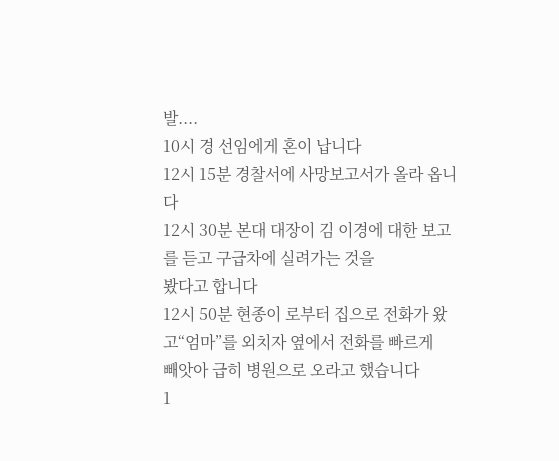발....
10시 경 선임에게 혼이 납니다
12시 15분 경찰서에 사망보고서가 올라 옵니다
12시 30분 본대 대장이 김 이경에 대한 보고를 듣고 구급차에 실려가는 것을
봤다고 합니다
12시 50분 현종이 로부터 집으로 전화가 왔고“엄마”를 외치자 옆에서 전화를 빠르게
빼앗아 급히 병원으로 오라고 했습니다
1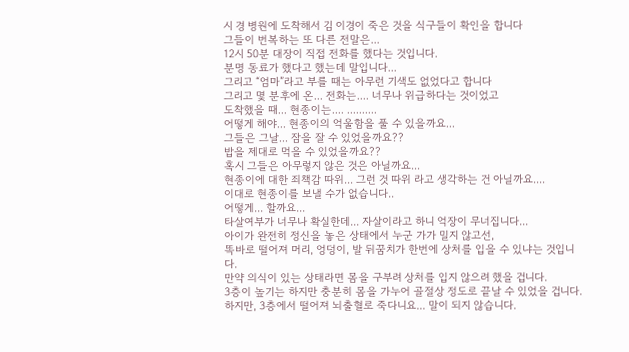시 경 병원에 도착해서 김 이경이 죽은 것을 식구들이 확인을 합니다
그들이 번복하는 또 다른 전말은...
12시 50분 대장이 직접 전화를 했다는 것입니다.
분명 동료가 했다고 했는데 말입니다...
그리고 “엄마”라고 부를 때는 아무런 기색도 없었다고 합니다
그리고 몇 분후에 온... 전화는.... 너무나 위급하다는 것이었고
도착했을 때... 현종이는.... ..........
어떻게 해야... 현종이의 억울함을 풀 수 있을까요...
그들은 그날... 잠을 잘 수 있었을까요??
밥을 제대로 먹을 수 있었을까요??
혹시 그들은 아무렇지 않은 것은 아닐까요...
현종이에 대한 죄책감 따위... 그런 것 따위 라고 생각하는 건 아닐까요....
이대로 현종이를 보낼 수가 없습니다..
어떻게... 할까요...
타살여부가 너무나 확실한데... 자살이라고 하니 억장이 무너집니다...
아이가 완전히 정신을 놓은 상태에서 누군 가가 밀지 않고선,
똑바로 떨어져 머리, 엉덩이, 발 뒤꿈치가 한번에 상처를 입을 수 있냐는 것입니다.
만약 의식이 있는 상태라면 몸을 구부려 상처를 입지 않으려 했을 겁니다.
3층이 높기는 하지만 충분히 몸을 가누어 골절상 정도로 끝날 수 있었을 겁니다.
하지만, 3층에서 떨어져 뇌출혈로 죽다니요... 말이 되지 않습니다.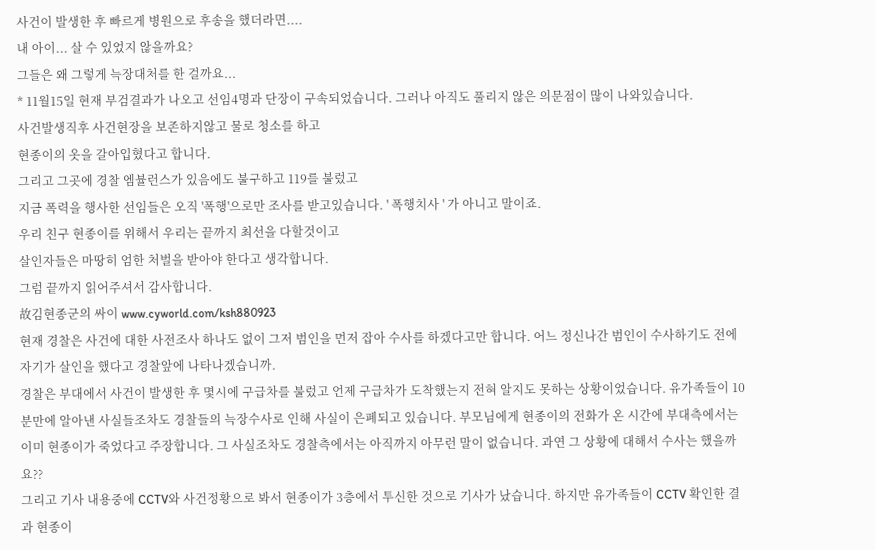사건이 발생한 후 빠르게 병원으로 후송을 했더라면....
내 아이... 살 수 있었지 않을까요?
그들은 왜 그렇게 늑장대처를 한 걸까요...
* 11월15일 현재 부검결과가 나오고 선임4명과 단장이 구속되었습니다. 그러나 아직도 풀리지 않은 의문점이 많이 나와있습니다.
사건발생직후 사건현장을 보존하지않고 물로 청소를 하고
현종이의 옷을 갈아입혔다고 합니다.
그리고 그곳에 경찰 엠뷸런스가 있음에도 불구하고 119를 불렀고
지금 폭력을 행사한 선임들은 오직 '폭행'으로만 조사를 받고있습니다. ' 폭행치사 ' 가 아니고 말이죠.
우리 친구 현종이를 위해서 우리는 끝까지 최선을 다할것이고
살인자들은 마땅히 엄한 처벌을 받아야 한다고 생각합니다.
그럼 끝까지 읽어주셔서 감사합니다.
故김현종군의 싸이 www.cyworld.com/ksh880923
현재 경찰은 사건에 대한 사전조사 하나도 없이 그저 범인을 먼저 잡아 수사를 하겠다고만 합니다. 어느 정신나간 범인이 수사하기도 전에 자기가 살인을 했다고 경찰앞에 나타나겠습니까.
경찰은 부대에서 사건이 발생한 후 몇시에 구급차를 불렀고 언제 구급차가 도착했는지 전혀 알지도 못하는 상황이었습니다. 유가족들이 10분만에 알아낸 사실들조차도 경찰들의 늑장수사로 인해 사실이 은폐되고 있습니다. 부모님에게 현종이의 전화가 온 시간에 부대측에서는 이미 현종이가 죽었다고 주장합니다. 그 사실조차도 경찰측에서는 아직까지 아무런 말이 없습니다. 과연 그 상황에 대해서 수사는 했을까요??
그리고 기사 내용중에 CCTV와 사건정황으로 봐서 현종이가 3층에서 투신한 것으로 기사가 났습니다. 하지만 유가족들이 CCTV 확인한 결과 현종이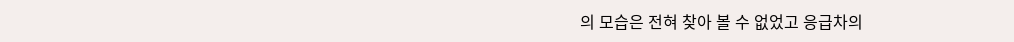의 모습은 전혀 찾아 볼 수 없었고 응급차의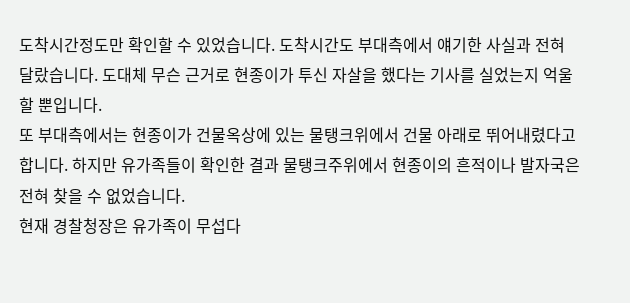도착시간정도만 확인할 수 있었습니다. 도착시간도 부대측에서 얘기한 사실과 전혀 달랐습니다. 도대체 무슨 근거로 현종이가 투신 자살을 했다는 기사를 실었는지 억울할 뿐입니다.
또 부대측에서는 현종이가 건물옥상에 있는 물탱크위에서 건물 아래로 뛰어내렸다고 합니다. 하지만 유가족들이 확인한 결과 물탱크주위에서 현종이의 흔적이나 발자국은 전혀 찾을 수 없었습니다.
현재 경찰청장은 유가족이 무섭다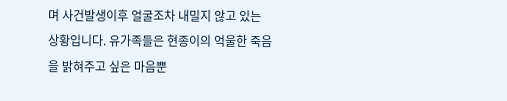며 사건발생이후 얼굴조차 내밀지 않고 있는 상황입니다. 유가족들은 현종이의 억울한 죽음을 밝혀주고 싶은 마음뿐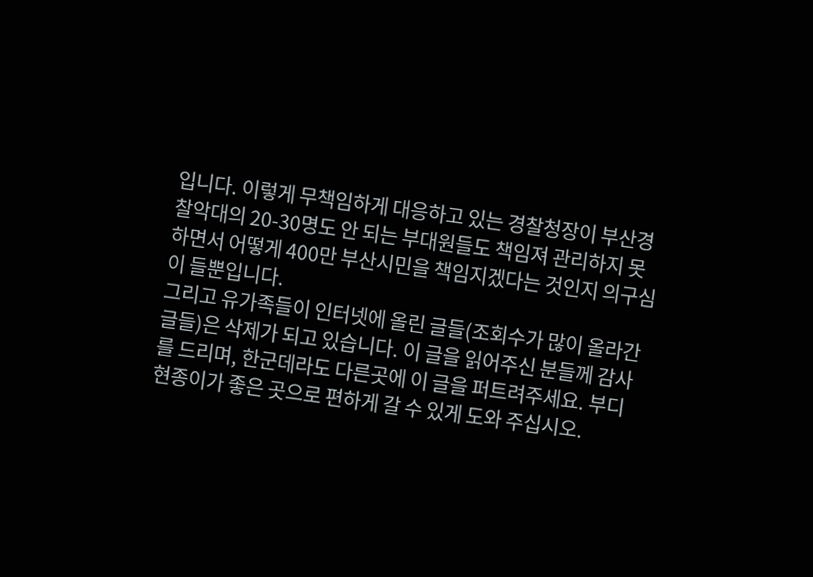입니다. 이렇게 무책임하게 대응하고 있는 경찰청장이 부산경찰악대의 20-30명도 안 되는 부대원들도 책임져 관리하지 못하면서 어떻게 400만 부산시민을 책임지겠다는 것인지 의구심이 들뿐입니다.
그리고 유가족들이 인터넷에 올린 글들(조회수가 많이 올라간 글들)은 삭제가 되고 있습니다. 이 글을 읽어주신 분들께 감사를 드리며, 한군데라도 다른곳에 이 글을 퍼트려주세요. 부디 현종이가 좋은 곳으로 편하게 갈 수 있게 도와 주십시오.